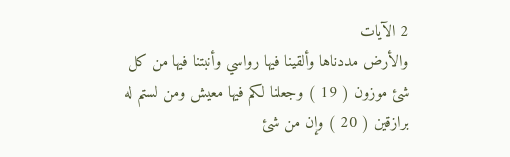2 الآيات
والأرض مددناها وألقينا فيها رواسي وأنبتنا فيها من كل
شئ موزون ( 19 ) وجعلنا لكم فيها معيش ومن لستم له
برازقين ( 20 ) وإن من شئ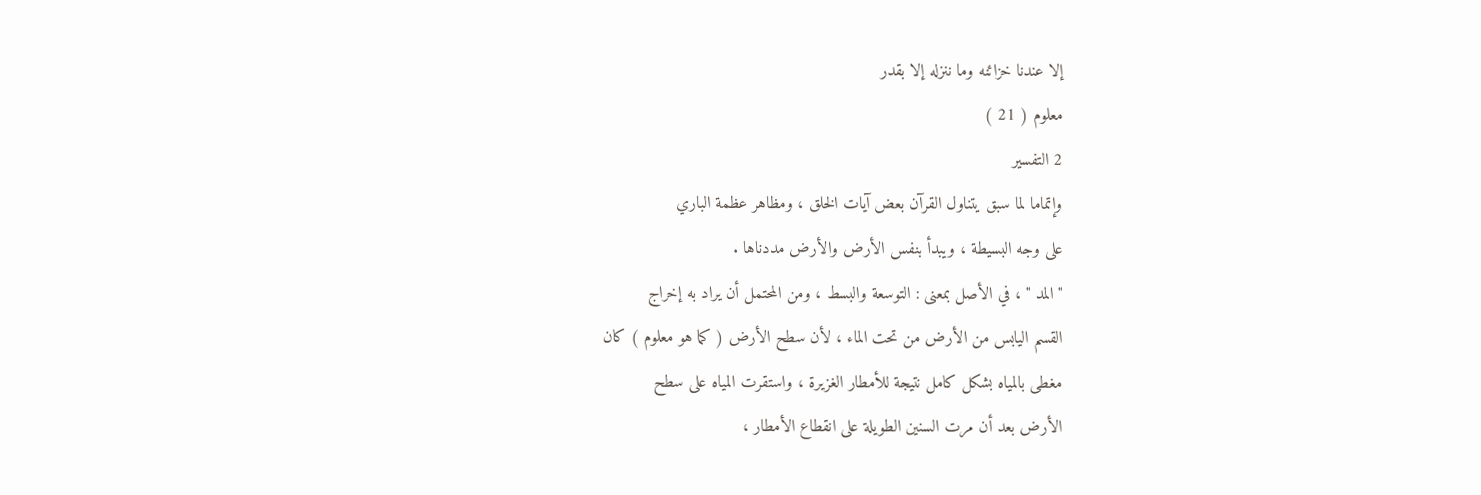إلا عندنا خزائنه وما ننزله إلا بقدر
معلوم ( 21 )
2 التفسير
وإتماما لما سبق يتناول القرآن بعض آيات الخلق ، ومظاهر عظمة الباري
على وجه البسيطة ، ويبدأ بنفس الأرض والأرض مددناها .
" المد " ، في الأصل بمعنى : التوسعة والبسط ، ومن المحتمل أن يراد به إخراج
القسم اليابس من الأرض من تحت الماء ، لأن سطح الأرض ( كما هو معلوم ) كان
مغطى بالمياه بشكل كامل نتيجة للأمطار الغزيرة ، واستقرت المياه على سطح
الأرض بعد أن مرت السنين الطويلة على انقطاع الأمطار ،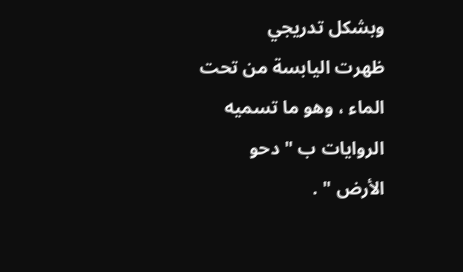وبشكل تدريجي
ظهرت اليابسة من تحت الماء ، وهو ما تسميه الروايات ب " دحو الأرض " .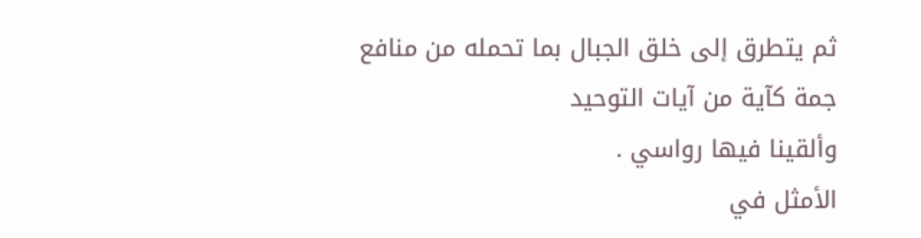ثم يتطرق إلى خلق الجبال بما تحمله من منافع جمة كآية من آيات التوحيد
وألقينا فيها رواسي .
الأمثل في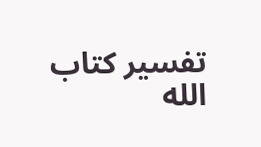تفسير كتاب الله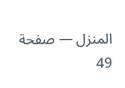المنزل — صفحة 49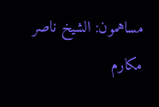مساهمون: الشيخ ناصر مكارم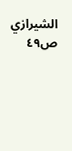الشيرازي
ص٤٩